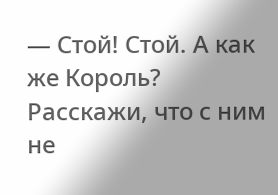— Стой! Стой. А как же Король? Расскажи, что с ним не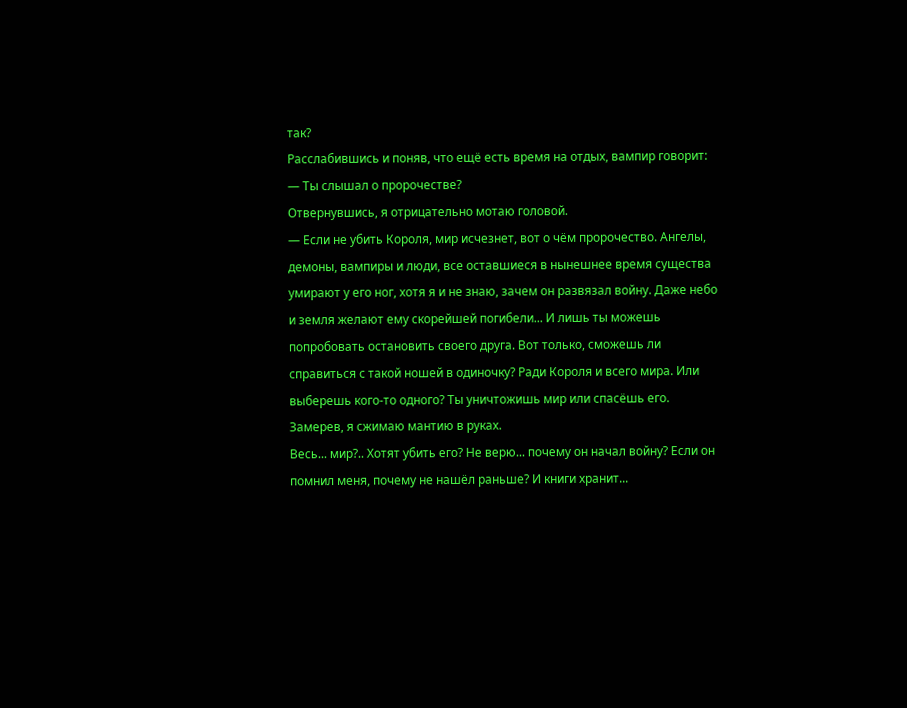так?
Расслабившись и поняв, что ещё есть время на отдых, вампир говорит:
— Ты слышал о пророчестве?
Отвернувшись, я отрицательно мотаю головой.
— Если не убить Короля, мир исчезнет, вот о чём пророчество. Ангелы, демоны, вампиры и люди, все оставшиеся в нынешнее время существа умирают у его ног, хотя я и не знаю, зачем он развязал войну. Даже небо и земля желают ему скорейшей погибели... И лишь ты можешь попробовать остановить своего друга. Вот только, сможешь ли справиться с такой ношей в одиночку? Ради Короля и всего мира. Или выберешь кого-то одного? Ты уничтожишь мир или спасёшь его.
Замерев, я сжимаю мантию в руках.
Весь... мир?.. Хотят убить его? Не верю... почему он начал войну? Если он помнил меня, почему не нашёл раньше? И книги хранит...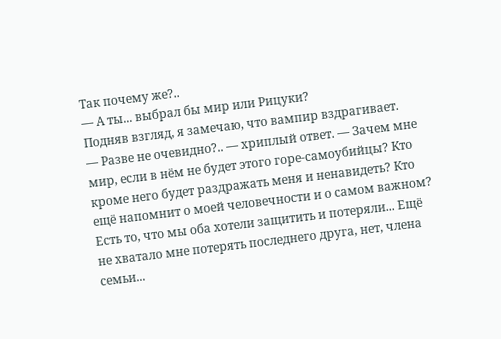Так почему же?..
— А ты... выбрал бы мир или Рицуки?
Подняв взгляд, я замечаю, что вампир вздрагивает.
— Разве не очевидно?.. — хриплый ответ. — Зачем мне мир, если в нём не будет этого горе-самоубийцы? Кто кроме него будет раздражать меня и ненавидеть? Кто ещё напомнит о моей человечности и о самом важном? Есть то, что мы оба хотели защитить и потеряли... Ещё не хватало мне потерять последнего друга, нет, члена семьи...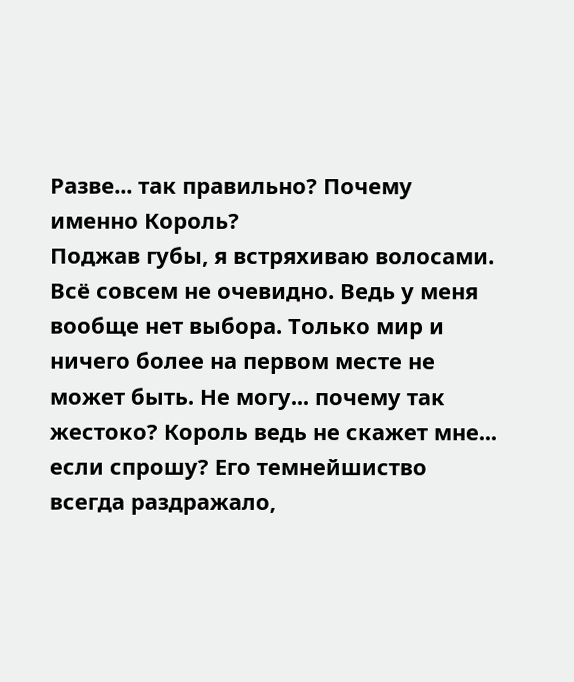Разве... так правильно? Почему именно Король?
Поджав губы, я встряхиваю волосами.
Всё совсем не очевидно. Ведь у меня вообще нет выбора. Только мир и ничего более на первом месте не может быть. Не могу... почему так жестоко? Король ведь не скажет мне... если спрошу? Его темнейшиство всегда раздражало,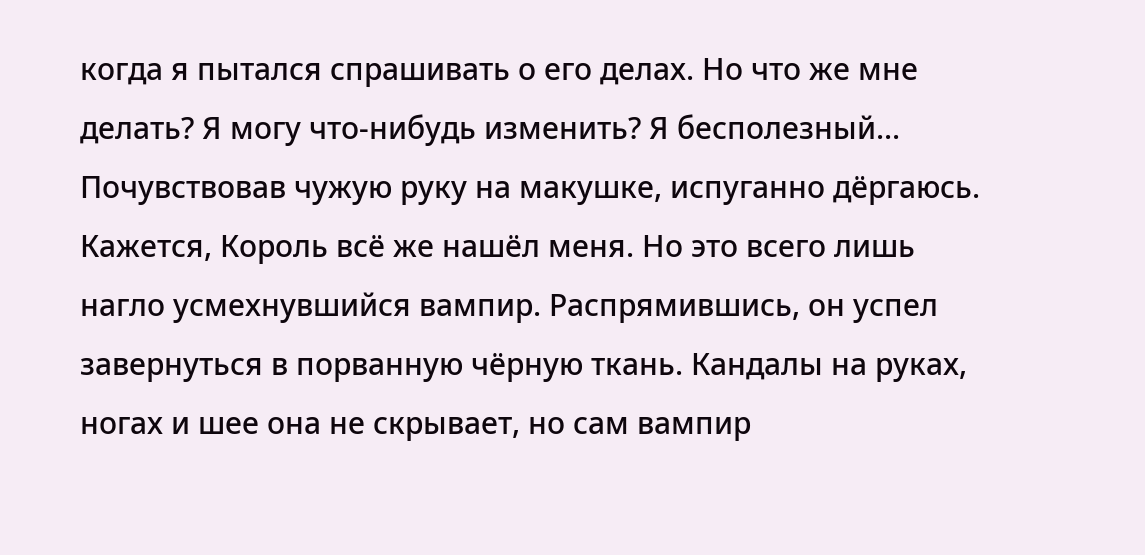когда я пытался спрашивать о его делах. Но что же мне делать? Я могу что-нибудь изменить? Я бесполезный...
Почувствовав чужую руку на макушке, испуганно дёргаюсь. Кажется, Король всё же нашёл меня. Но это всего лишь нагло усмехнувшийся вампир. Распрямившись, он успел завернуться в порванную чёрную ткань. Кандалы на руках, ногах и шее она не скрывает, но сам вампир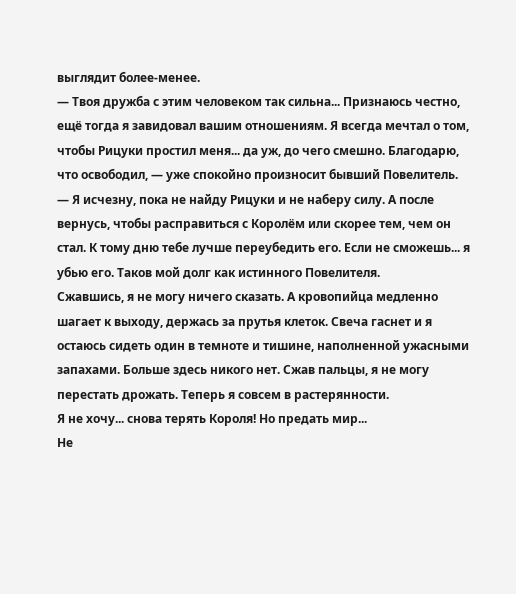выглядит более-менее.
— Твоя дружба с этим человеком так сильна... Признаюсь честно, ещё тогда я завидовал вашим отношениям. Я всегда мечтал о том, чтобы Рицуки простил меня... да уж, до чего смешно. Благодарю, что освободил, — уже спокойно произносит бывший Повелитель. — Я исчезну, пока не найду Рицуки и не наберу силу. А после вернусь, чтобы расправиться с Королём или скорее тем, чем он стал. К тому дню тебе лучше переубедить его. Если не сможешь... я убью его. Таков мой долг как истинного Повелителя.
Сжавшись, я не могу ничего сказать. А кровопийца медленно шагает к выходу, держась за прутья клеток. Свеча гаснет и я остаюсь сидеть один в темноте и тишине, наполненной ужасными запахами. Больше здесь никого нет. Сжав пальцы, я не могу перестать дрожать. Теперь я совсем в растерянности.
Я не хочу... снова терять Короля! Но предать мир...
Не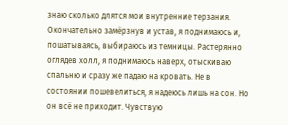знаю сколько длятся мои внутренние терзания. Окончательно замёрзнув и устав, я поднимаюсь и, пошатываясь, выбираюсь из темницы. Растерянно оглядев холл, я поднимаюсь наверх, отыскиваю спальню и сразу же падаю на кровать. Не в состоянии пошевелиться, я надеюсь лишь на сон. Но он всё не приходит. Чувствую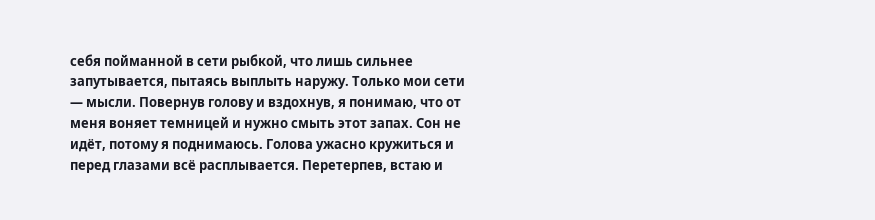себя пойманной в сети рыбкой, что лишь сильнее запутывается, пытаясь выплыть наружу. Только мои сети — мысли. Повернув голову и вздохнув, я понимаю, что от меня воняет темницей и нужно смыть этот запах. Сон не идёт, потому я поднимаюсь. Голова ужасно кружиться и перед глазами всё расплывается. Перетерпев, встаю и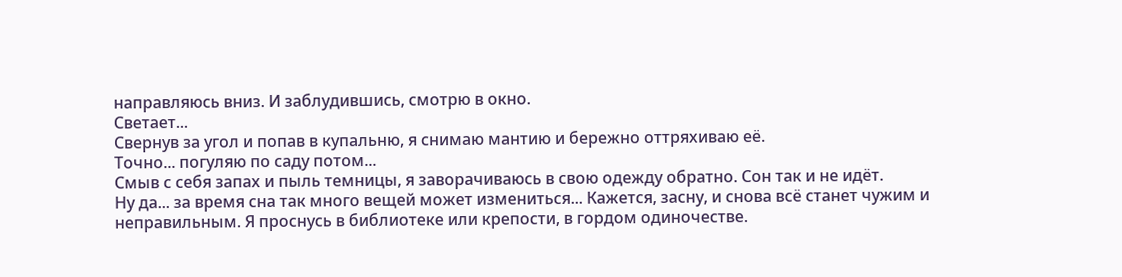направляюсь вниз. И заблудившись, смотрю в окно.
Светает...
Свернув за угол и попав в купальню, я снимаю мантию и бережно оттряхиваю её.
Точно... погуляю по саду потом...
Смыв с себя запах и пыль темницы, я заворачиваюсь в свою одежду обратно. Сон так и не идёт.
Ну да... за время сна так много вещей может измениться... Кажется, засну, и снова всё станет чужим и неправильным. Я проснусь в библиотеке или крепости, в гордом одиночестве.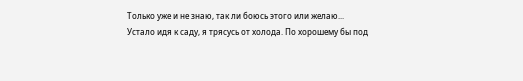Только уже и не знаю, так ли боюсь этого или желаю...
Устало идя к саду, я трясусь от холода. По хорошему бы под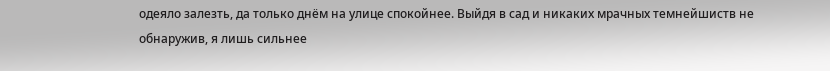одеяло залезть, да только днём на улице спокойнее. Выйдя в сад и никаких мрачных темнейшиств не обнаружив, я лишь сильнее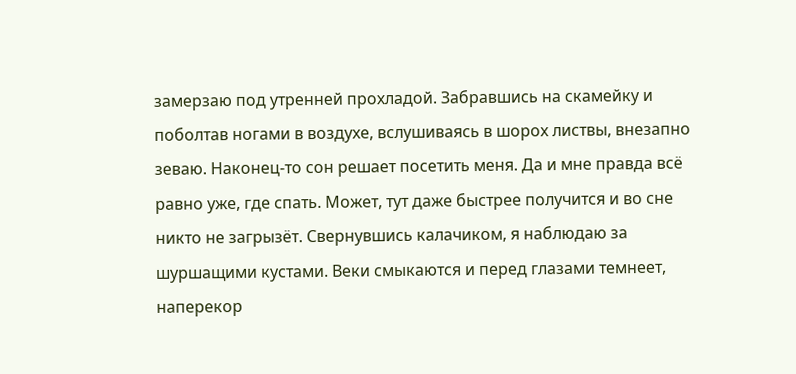замерзаю под утренней прохладой. Забравшись на скамейку и поболтав ногами в воздухе, вслушиваясь в шорох листвы, внезапно зеваю. Наконец-то сон решает посетить меня. Да и мне правда всё равно уже, где спать. Может, тут даже быстрее получится и во сне никто не загрызёт. Свернувшись калачиком, я наблюдаю за шуршащими кустами. Веки смыкаются и перед глазами темнеет, наперекор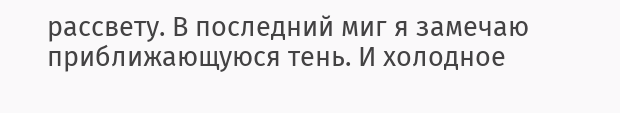рассвету. В последний миг я замечаю приближающуюся тень. И холодное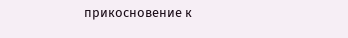прикосновение к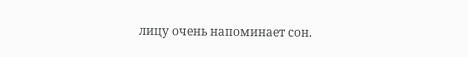лицу очень напоминает сон.